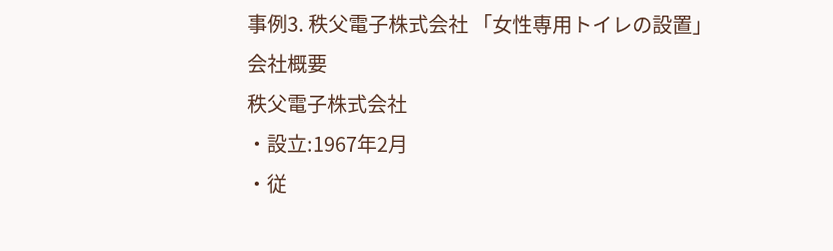事例3. 秩父電子株式会社 「女性専用トイレの設置」
会社概要
秩父電子株式会社
・設立:1967年2月
・従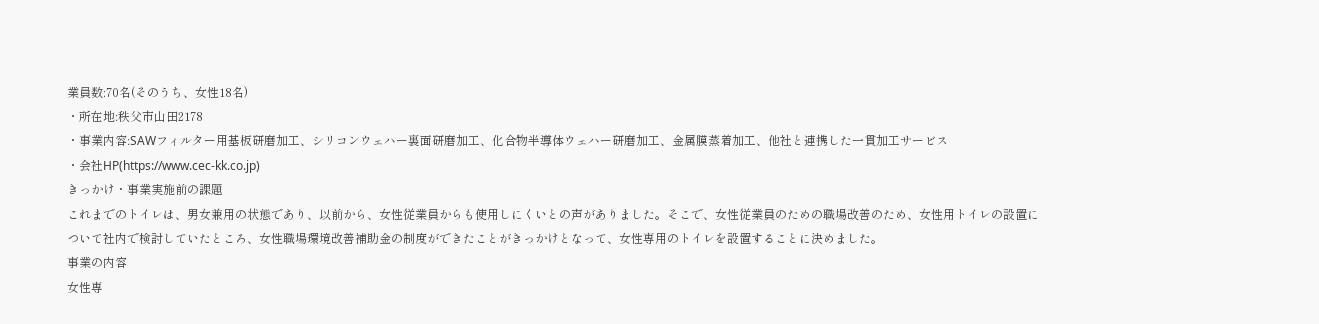業員数:70名(そのうち、女性18名)
・所在地:秩父市山田2178
・事業内容:SAWフィルター用基板研磨加工、シリコンウェハー裏面研磨加工、化合物半導体ウェハー研磨加工、金属膜蒸着加工、他社と連携した一貫加工サービス
・会社HP(https://www.cec-kk.co.jp)
きっかけ・事業実施前の課題
これまでのトイレは、男女兼用の状態であり、以前から、女性従業員からも使用しにくいとの声がありました。そこで、女性従業員のための職場改善のため、女性用トイレの設置について社内で検討していたところ、女性職場環境改善補助金の制度ができたことがきっかけとなって、女性専用のトイレを設置することに決めました。
事業の内容
女性専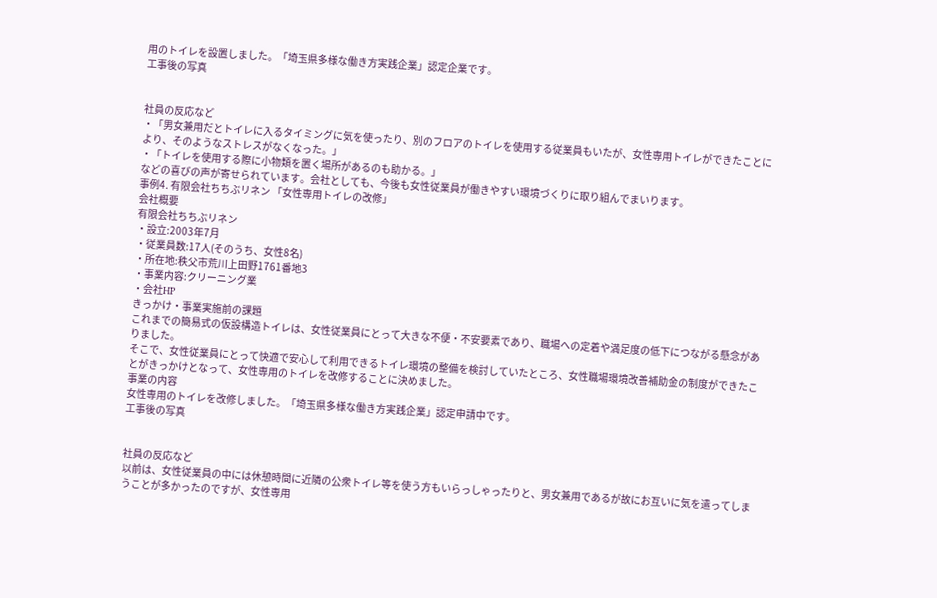用のトイレを設置しました。「埼玉県多様な働き方実践企業」認定企業です。
工事後の写真


社員の反応など
・「男女兼用だとトイレに入るタイミングに気を使ったり、別のフロアのトイレを使用する従業員もいたが、女性専用トイレができたことにより、そのようなストレスがなくなった。」
・「トイレを使用する際に小物類を置く場所があるのも助かる。」
などの喜びの声が寄せられています。会社としても、今後も女性従業員が働きやすい環境づくりに取り組んでまいります。
事例4. 有限会社ちちぶリネン 「女性専用トイレの改修」
会社概要
有限会社ちちぶリネン
・設立:2003年7月
・従業員数:17人(そのうち、女性8名)
・所在地:秩父市荒川上田野1761番地3
・事業内容:クリーニング業
・会社HP
きっかけ・事業実施前の課題
これまでの簡易式の仮設構造トイレは、女性従業員にとって大きな不便・不安要素であり、職場への定着や満足度の低下につながる懸念がありました。
そこで、女性従業員にとって快適で安心して利用できるトイレ環境の整備を検討していたところ、女性職場環境改善補助金の制度ができたことがきっかけとなって、女性専用のトイレを改修することに決めました。
事業の内容
女性専用のトイレを改修しました。「埼玉県多様な働き方実践企業」認定申請中です。
工事後の写真


社員の反応など
以前は、女性従業員の中には休憩時間に近隣の公衆トイレ等を使う方もいらっしゃったりと、男女兼用であるが故にお互いに気を遣ってしまうことが多かったのですが、女性専用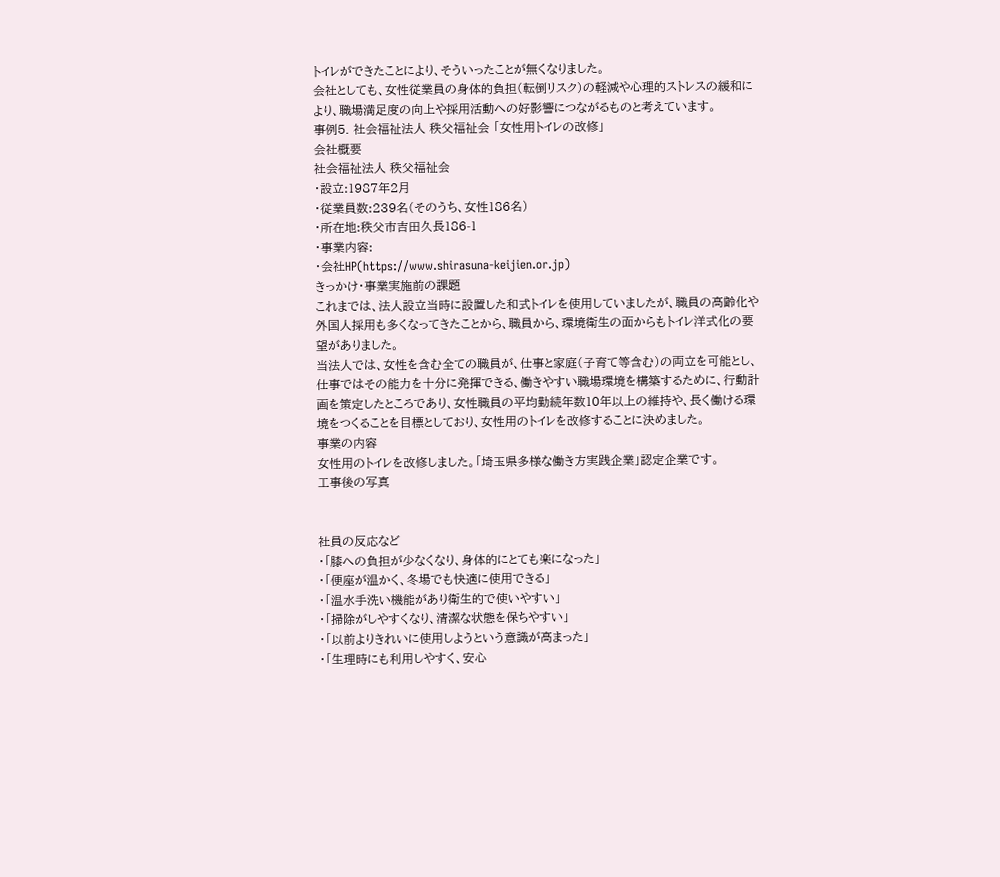トイレができたことにより、そういったことが無くなりました。
会社としても、女性従業員の身体的負担(転倒リスク)の軽減や心理的ストレスの緩和により、職場満足度の向上や採用活動への好影響につながるものと考えています。
事例5. 社会福祉法人 秩父福祉会 「女性用トイレの改修」
会社概要
社会福祉法人 秩父福祉会
・設立:1987年2月
・従業員数:239名(そのうち、女性186名)
・所在地:秩父市吉田久長186-1
・事業内容:
・会社HP(https://www.shirasuna-keijien.or.jp)
きっかけ・事業実施前の課題
これまでは、法人設立当時に設置した和式トイレを使用していましたが、職員の高齢化や外国人採用も多くなってきたことから、職員から、環境衛生の面からもトイレ洋式化の要望がありました。
当法人では、女性を含む全ての職員が、仕事と家庭(子育て等含む)の両立を可能とし、仕事ではその能力を十分に発揮できる、働きやすい職場環境を構築するために、行動計画を策定したところであり、女性職員の平均勤続年数10年以上の維持や、長く働ける環境をつくることを目標としており、女性用のトイレを改修することに決めました。
事業の内容
女性用のトイレを改修しました。「埼玉県多様な働き方実践企業」認定企業です。
工事後の写真


社員の反応など
・「膝への負担が少なくなり、身体的にとても楽になった」
・「便座が温かく、冬場でも快適に使用できる」
・「温水手洗い機能があり衛生的で使いやすい」
・「掃除がしやすくなり、清潔な状態を保ちやすい」
・「以前よりきれいに使用しようという意識が高まった」
・「生理時にも利用しやすく、安心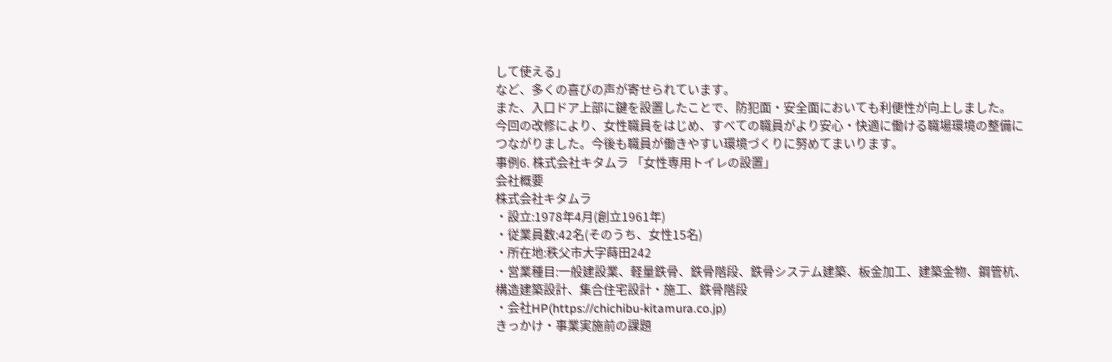して使える」
など、多くの喜びの声が寄せられています。
また、入口ドア上部に鍵を設置したことで、防犯面・安全面においても利便性が向上しました。
今回の改修により、女性職員をはじめ、すべての職員がより安心・快適に働ける職場環境の整備につながりました。今後も職員が働きやすい環境づくりに努めてまいります。
事例6. 株式会社キタムラ 「女性専用トイレの設置」
会社概要
株式会社キタムラ
・設立:1978年4月(創立1961年)
・従業員数:42名(そのうち、女性15名)
・所在地:秩父市大字蒔田242
・営業種目:一般建設業、軽量鉄骨、鉄骨階段、鉄骨システム建築、板金加工、建築金物、鋼管杭、構造建築設計、集合住宅設計・施工、鉄骨階段
・会社HP(https://chichibu-kitamura.co.jp)
きっかけ・事業実施前の課題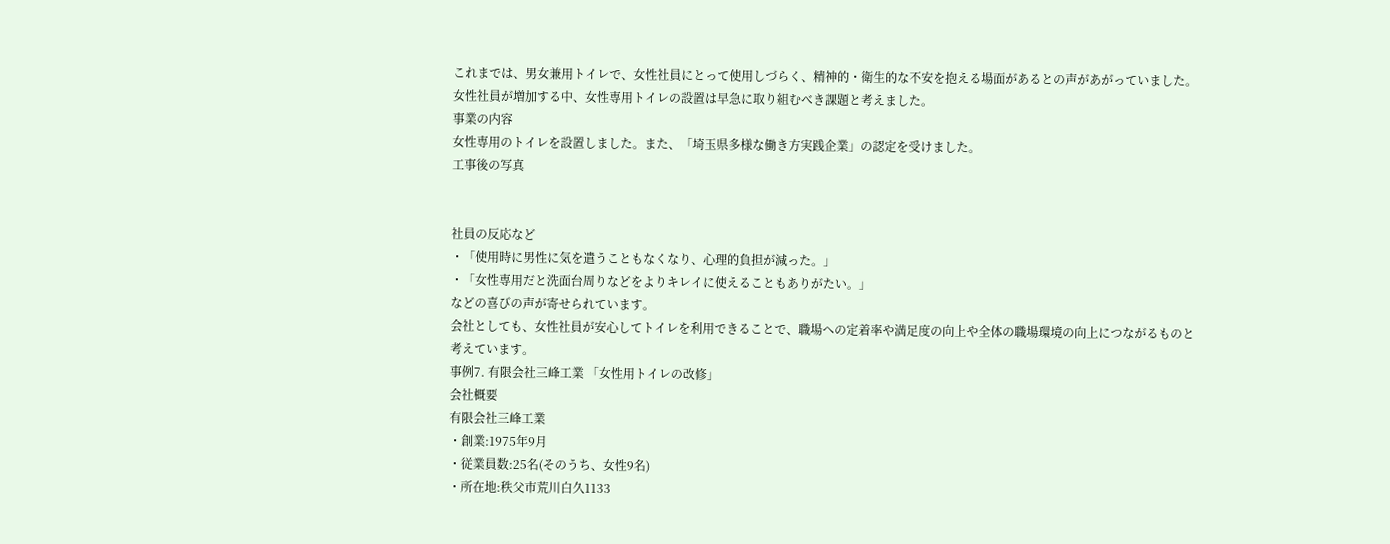これまでは、男女兼用トイレで、女性社員にとって使用しづらく、精神的・衛生的な不安を抱える場面があるとの声があがっていました。
女性社員が増加する中、女性専用トイレの設置は早急に取り組むべき課題と考えました。
事業の内容
女性専用のトイレを設置しました。また、「埼玉県多様な働き方実践企業」の認定を受けました。
工事後の写真


社員の反応など
・「使用時に男性に気を遣うこともなくなり、心理的負担が減った。」
・「女性専用だと洗面台周りなどをよりキレイに使えることもありがたい。」
などの喜びの声が寄せられています。
会社としても、女性社員が安心してトイレを利用できることで、職場への定着率や満足度の向上や全体の職場環境の向上につながるものと考えています。
事例7. 有限会社三峰工業 「女性用トイレの改修」
会社概要
有限会社三峰工業
・創業:1975年9月
・従業員数:25名(そのうち、女性9名)
・所在地:秩父市荒川白久1133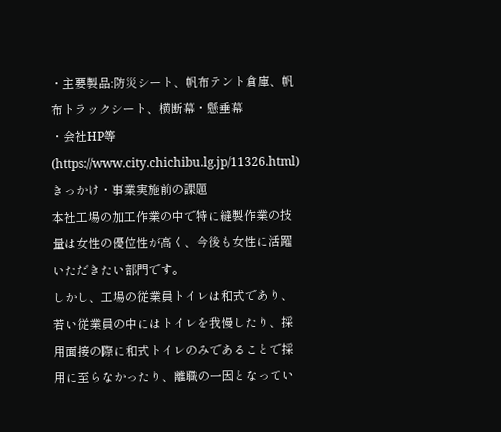・主要製品:防災シート、帆布テント倉庫、帆布トラックシート、横断幕・懸垂幕
・会社HP等(https://www.city.chichibu.lg.jp/11326.html)
きっかけ・事業実施前の課題
本社工場の加工作業の中で特に縫製作業の技量は女性の優位性が高く、今後も女性に活躍いただきたい部門です。
しかし、工場の従業員トイレは和式であり、若い従業員の中にはトイレを我慢したり、採用面接の際に和式トイレのみであることで採用に至らなかったり、離職の一因となってい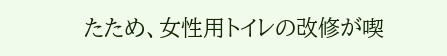たため、女性用トイレの改修が喫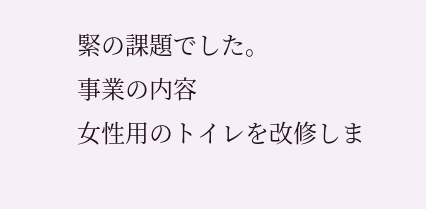緊の課題でした。
事業の内容
女性用のトイレを改修しま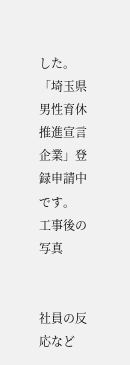した。「埼玉県男性育休推進宣言企業」登録申請中です。
工事後の写真


社員の反応など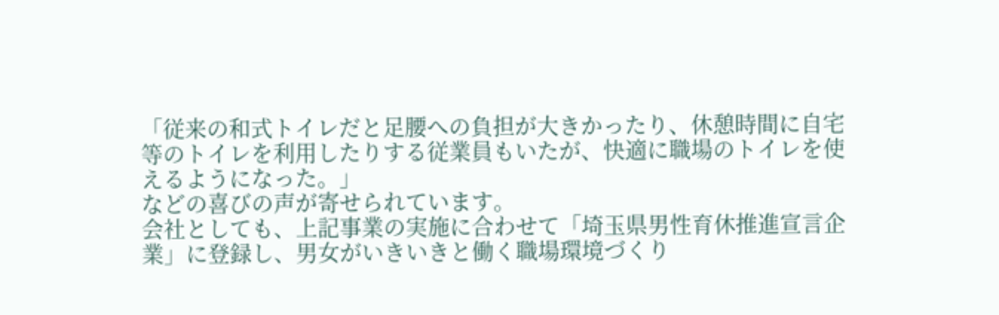「従来の和式トイレだと足腰への負担が大きかったり、休憩時間に自宅等のトイレを利用したりする従業員もいたが、快適に職場のトイレを使えるようになった。」
などの喜びの声が寄せられています。
会社としても、上記事業の実施に合わせて「埼玉県男性育休推進宣言企業」に登録し、男女がいきいきと働く職場環境づくり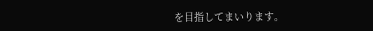を目指してまいります。